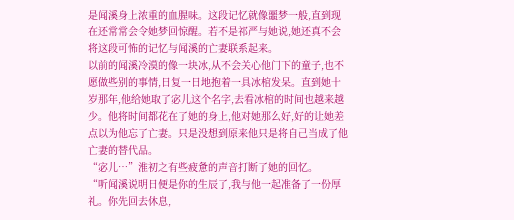是闻溪身上浓重的血腥味。这段记忆就像噩梦一般,直到现在还常常会令她梦回惊醒。若不是祁严与她说,她还真不会将这段可怖的记忆与闻溪的亡妻联系起来。
以前的闻溪冷漠的像一块冰,从不会关心他门下的童子,也不愿做些别的事情,日复一日地抱着一具冰棺发呆。直到她十岁那年,他给她取了宓儿这个名字,去看冰棺的时间也越来越少。他将时间都花在了她的身上,他对她那么好,好的让她差点以为他忘了亡妻。只是没想到原来他只是将自己当成了他亡妻的替代品。
“宓儿…”淮初之有些疲惫的声音打断了她的回忆。
“听闻溪说明日便是你的生辰了,我与他一起准备了一份厚礼。你先回去休息,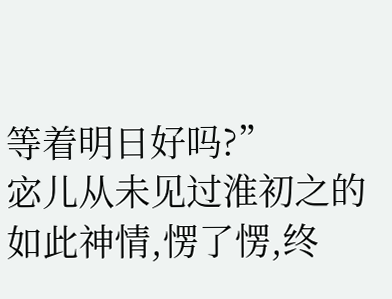等着明日好吗?”
宓儿从未见过淮初之的如此神情,愣了愣,终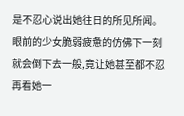是不忍心说出她往日的所见所闻。
眼前的少女脆弱疲惫的仿佛下一刻就会倒下去一般,竟让她甚至都不忍再看她一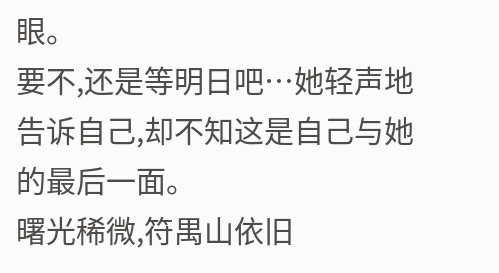眼。
要不,还是等明日吧…她轻声地告诉自己,却不知这是自己与她的最后一面。
曙光稀微,符禺山依旧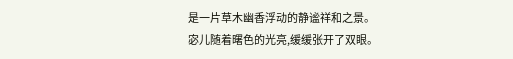是一片草木幽香浮动的静谧祥和之景。
宓儿随着曙色的光亮,缓缓张开了双眼。